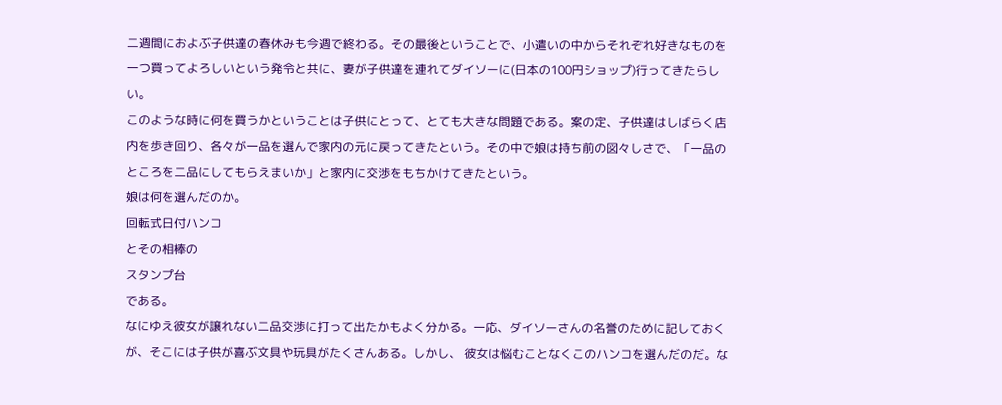二週間におよぶ子供達の春休みも今週で終わる。その最後ということで、小遣いの中からそれぞれ好きなものを一つ買ってよろしいという発令と共に、妻が子供達を連れてダイソーに(日本の100円ショップ)行ってきたらしい。
このような時に何を買うかということは子供にとって、とても大きな問題である。案の定、子供達はしばらく店内を歩き回り、各々が一品を選んで家内の元に戻ってきたという。その中で娘は持ち前の図々しさで、「一品のところを二品にしてもらえまいか」と家内に交渉をもちかけてきたという。
娘は何を選んだのか。
回転式日付ハンコ
とその相棒の
スタンプ台
である。
なにゆえ彼女が譲れない二品交渉に打って出たかもよく分かる。一応、ダイソーさんの名誉のために記しておくが、そこには子供が喜ぶ文具や玩具がたくさんある。しかし、 彼女は悩むことなくこのハンコを選んだのだ。な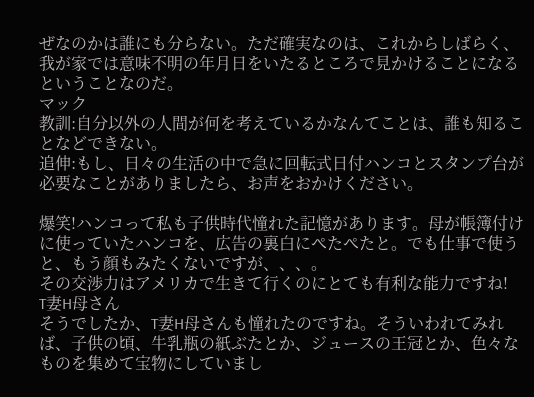ぜなのかは誰にも分らない。ただ確実なのは、これからしばらく、我が家では意味不明の年月日をいたるところで見かけることになるということなのだ。
マック
教訓:自分以外の人間が何を考えているかなんてことは、誰も知ることなどできない。
追伸:もし、日々の生活の中で急に回転式日付ハンコとスタンプ台が必要なことがありましたら、お声をおかけください。

爆笑!ハンコって私も子供時代憧れた記憶があります。母が帳簿付けに使っていたハンコを、広告の裏白にぺたぺたと。でも仕事で使うと、もう顔もみたくないですが、、、。
その交渉力はアメリカで生きて行くのにとても有利な能力ですね!
T妻H母さん
そうでしたか、T妻H母さんも憧れたのですね。そういわれてみれば、子供の頃、牛乳瓶の紙ぶたとか、ジュースの王冠とか、色々なものを集めて宝物にしていまし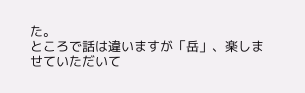た。
ところで話は違いますが「岳」、楽しませていただいて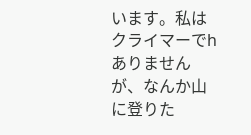います。私はクライマーでhありませんが、なんか山に登りた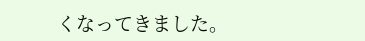くなってきました。